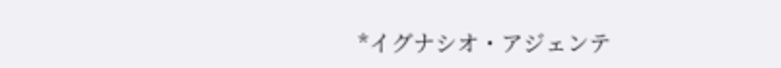*イグナシオ・アジェンテ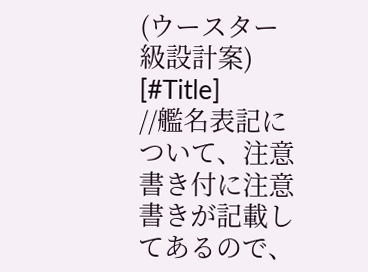(ウースター級設計案) [#Title]
//艦名表記について、注意書き付に注意書きが記載してあるので、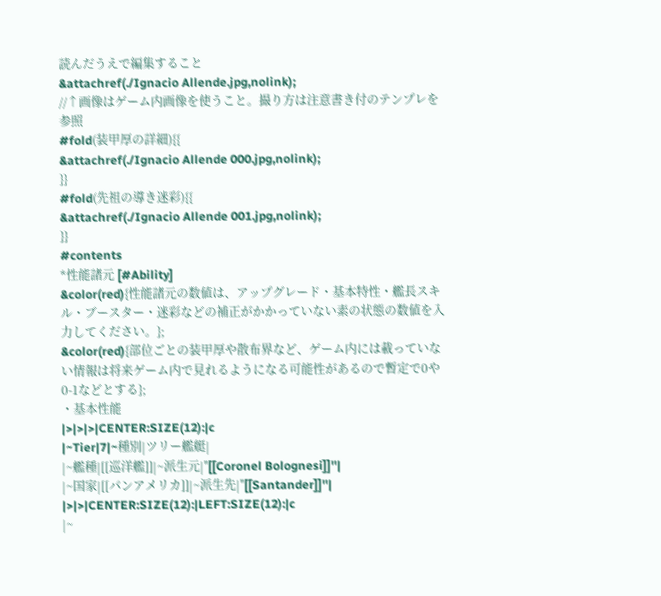読んだうえで編集すること
&attachref(./Ignacio Allende.jpg,nolink);
//↑画像はゲーム内画像を使うこと。撮り方は注意書き付のテンプレを参照
#fold(装甲厚の詳細){{
&attachref(./Ignacio Allende 000.jpg,nolink);
}}
#fold(先祖の導き迷彩){{
&attachref(./Ignacio Allende 001.jpg,nolink);
}}
#contents
*性能諸元 [#Ability]
&color(red){性能諸元の数値は、アップグレード・基本特性・艦長スキル・ブースター・迷彩などの補正がかかっていない素の状態の数値を入力してください。};
&color(red){部位ごとの装甲厚や散布界など、ゲーム内には載っていない情報は将来ゲーム内で見れるようになる可能性があるので暫定で0や0-1などとする};
・基本性能
|>|>|>|CENTER:SIZE(12):|c
|~Tier|7|~種別|ツリー艦艇|
|~艦種|[[巡洋艦]]|~派生元|''[[Coronel Bolognesi]]''|
|~国家|[[パンアメリカ]]|~派生先|''[[Santander]]''|
|>|>|CENTER:SIZE(12):|LEFT:SIZE(12):|c
|~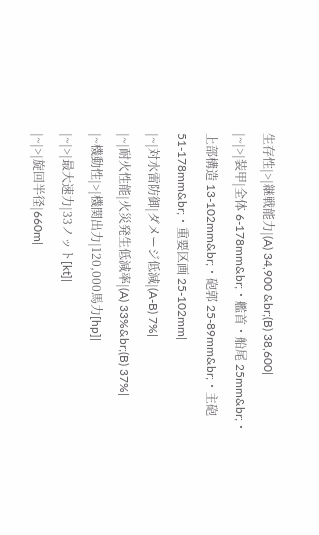生存性|>|継戦能力|(A) 34,900 &br;(B) 38,600|
|~|>|装甲|全体 6-178mm&br;・艦首・船尾 25mm&br;・上部構造 13-102mm&br;・砲郭 25-89mm&br;・主砲 51-178mm&br;・重要区画 25-102mm|
|~|対水雷防御|ダメージ低減|(A-B) 7%|
|~|耐火性能|火災発生低減率|(A) 33%&br;(B) 37%|
|~機動性|>|機関出力|120,000馬力[hp]|
|~|>|最大速力|33ノット[kt]|
|~|>|旋回半径|660m|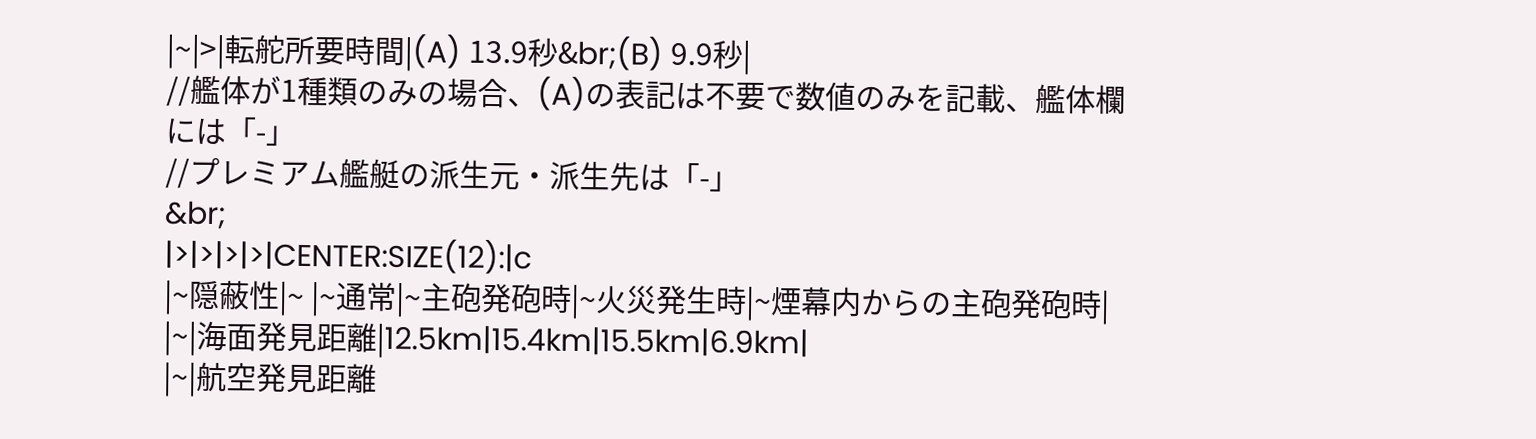|~|>|転舵所要時間|(A) 13.9秒&br;(B) 9.9秒|
//艦体が1種類のみの場合、(A)の表記は不要で数値のみを記載、艦体欄には「-」
//プレミアム艦艇の派生元・派生先は「-」
&br;
|>|>|>|>|CENTER:SIZE(12):|c
|~隠蔽性|~ |~通常|~主砲発砲時|~火災発生時|~煙幕内からの主砲発砲時|
|~|海面発見距離|12.5km|15.4km|15.5km|6.9km|
|~|航空発見距離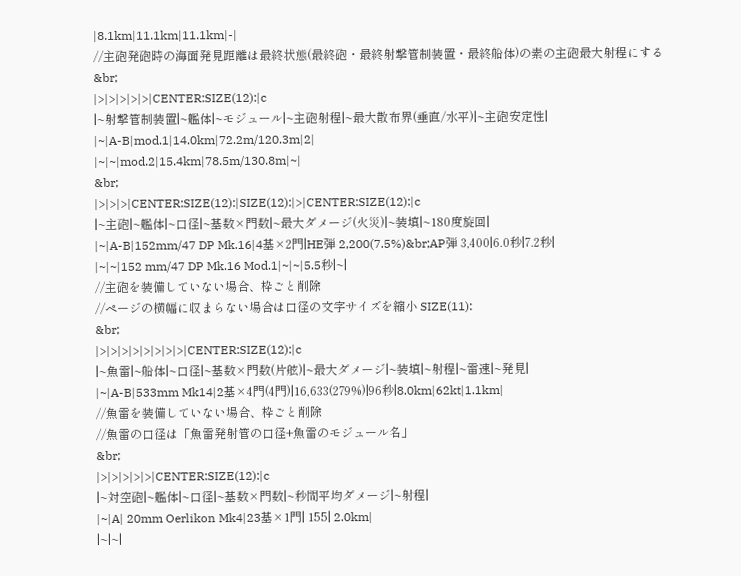|8.1km|11.1km|11.1km|-|
//主砲発砲時の海面発見距離は最終状態(最終砲・最終射撃管制装置・最終船体)の素の主砲最大射程にする
&br;
|>|>|>|>|>|CENTER:SIZE(12):|c
|~射撃管制装置|~艦体|~モジュール|~主砲射程|~最大散布界(垂直/水平)|~主砲安定性|
|~|A-B|mod.1|14.0km|72.2m/120.3m|2|
|~|~|mod.2|15.4km|78.5m/130.8m|~|
&br;
|>|>|>|CENTER:SIZE(12):|SIZE(12):|>|CENTER:SIZE(12):|c
|~主砲|~艦体|~口径|~基数×門数|~最大ダメージ(火災)|~装填|~180度旋回|
|~|A-B|152mm/47 DP Mk.16|4基×2門|HE弾 2,200(7.5%)&br;AP弾 3,400|6.0秒|7.2秒|
|~|~|152 mm/47 DP Mk.16 Mod.1|~|~|5.5秒|~|
//主砲を装備していない場合、枠ごと削除
//ページの横幅に収まらない場合は口径の文字サイズを縮小 SIZE(11):
&br;
|>|>|>|>|>|>|>|>|CENTER:SIZE(12):|c
|~魚雷|~船体|~口径|~基数×門数(片舷)|~最大ダメージ|~装填|~射程|~雷速|~発見|
|~|A-B|533mm Mk14|2基×4門(4門)|16,633(279%)|96秒|8.0km|62kt|1.1km|
//魚雷を装備していない場合、枠ごと削除
//魚雷の口径は「魚雷発射管の口径+魚雷のモジュール名」
&br;
|>|>|>|>|>|CENTER:SIZE(12):|c
|~対空砲|~艦体|~口径|~基数×門数|~秒間平均ダメージ|~射程|
|~|A| 20mm Oerlikon Mk4|23基×1門| 155| 2.0km|
|~|~|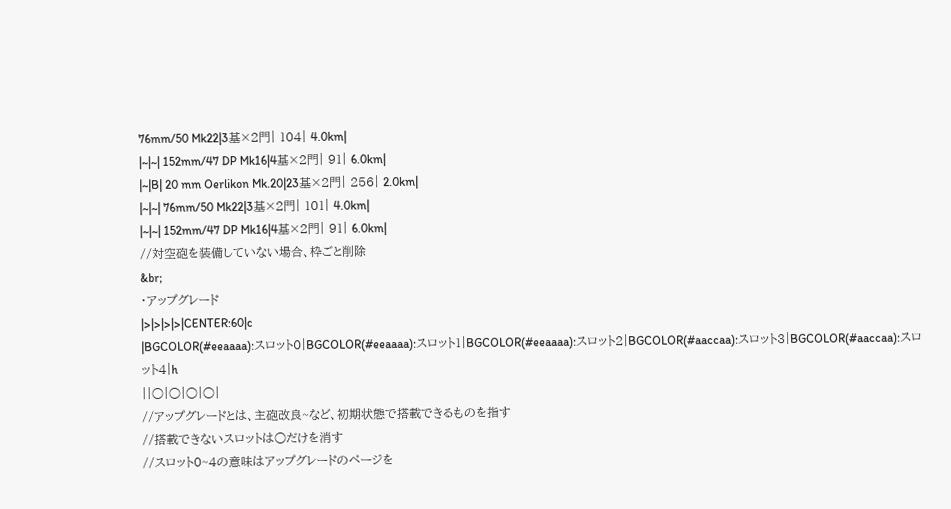76mm/50 Mk22|3基×2門| 104| 4.0km|
|~|~| 152mm/47 DP Mk16|4基×2門| 91| 6.0km|
|~|B| 20 mm Oerlikon Mk.20|23基×2門| 256| 2.0km|
|~|~| 76mm/50 Mk22|3基×2門| 101| 4.0km|
|~|~| 152mm/47 DP Mk16|4基×2門| 91| 6.0km|
//対空砲を装備していない場合、枠ごと削除
&br;
・アップグレード
|>|>|>|>|CENTER:60|c
|BGCOLOR(#eeaaaa):スロット0|BGCOLOR(#eeaaaa):スロット1|BGCOLOR(#eeaaaa):スロット2|BGCOLOR(#aaccaa):スロット3|BGCOLOR(#aaccaa):スロット4|h
||○|○|○|○|
//アップグレードとは、主砲改良~など、初期状態で搭載できるものを指す
//搭載できないスロットは○だけを消す
//スロット0~4の意味はアップグレードのページを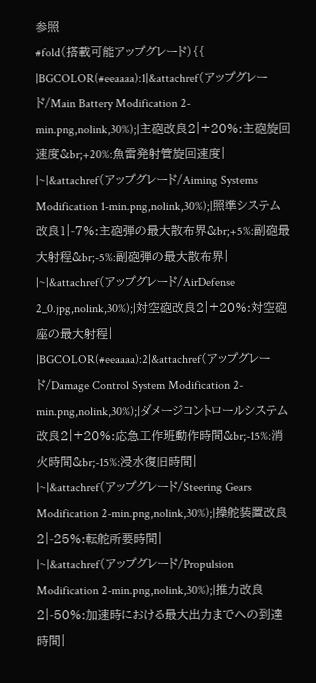参照
#fold(搭載可能アップグレード){{
|BGCOLOR(#eeaaaa):1|&attachref(アップグレード/Main Battery Modification 2-min.png,nolink,30%);|主砲改良2|+20%:主砲旋回速度&br;+20%:魚雷発射管旋回速度|
|~|&attachref(アップグレード/Aiming Systems Modification 1-min.png,nolink,30%);|照準システム改良1|-7%:主砲弾の最大散布界&br;+5%:副砲最大射程&br;-5%:副砲弾の最大散布界|
|~|&attachref(アップグレード/AirDefense 2_0.jpg,nolink,30%);|対空砲改良2|+20%:対空砲座の最大射程|
|BGCOLOR(#eeaaaa):2|&attachref(アップグレード/Damage Control System Modification 2-min.png,nolink,30%);|ダメージコントロールシステム改良2|+20%:応急工作班動作時間&br;-15%:消火時間&br;-15%:浸水復旧時間|
|~|&attachref(アップグレード/Steering Gears Modification 2-min.png,nolink,30%);|操舵装置改良2|-25%:転舵所要時間|
|~|&attachref(アップグレード/Propulsion Modification 2-min.png,nolink,30%);|推力改良2|-50%:加速時における最大出力までへの到達時間|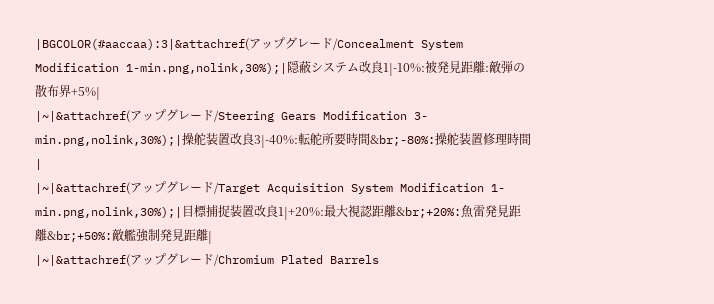|BGCOLOR(#aaccaa):3|&attachref(アップグレード/Concealment System Modification 1-min.png,nolink,30%);|隠蔽システム改良1|-10%:被発見距離:敵弾の散布界+5%|
|~|&attachref(アップグレード/Steering Gears Modification 3-min.png,nolink,30%);|操舵装置改良3|-40%:転舵所要時間&br;-80%:操舵装置修理時間|
|~|&attachref(アップグレード/Target Acquisition System Modification 1-min.png,nolink,30%);|目標捕捉装置改良1|+20%:最大視認距離&br;+20%:魚雷発見距離&br;+50%:敵艦強制発見距離|
|~|&attachref(アップグレード/Chromium Plated Barrels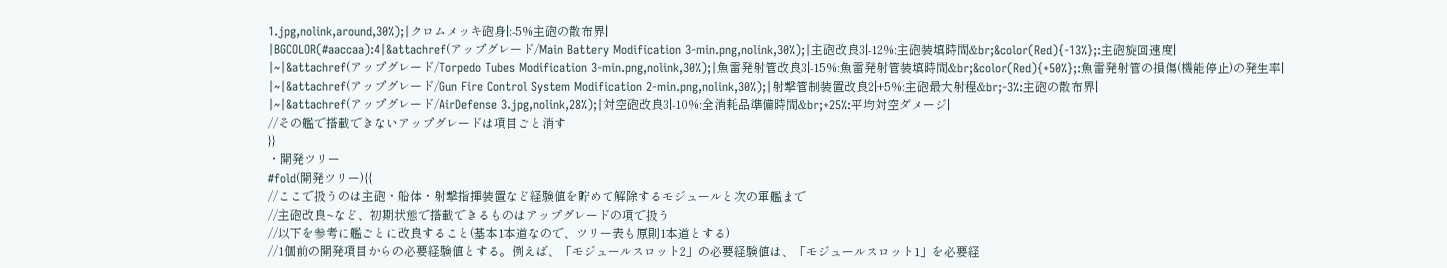1.jpg,nolink,around,30%);|クロムメッキ砲身|:-5%主砲の散布界|
|BGCOLOR(#aaccaa):4|&attachref(アップグレード/Main Battery Modification 3-min.png,nolink,30%);|主砲改良3|-12%:主砲装填時間&br;&color(Red){-13%};:主砲旋回速度|
|~|&attachref(アップグレード/Torpedo Tubes Modification 3-min.png,nolink,30%);|魚雷発射管改良3|-15%:魚雷発射管装填時間&br;&color(Red){+50%};:魚雷発射管の損傷(機能停止)の発生率|
|~|&attachref(アップグレード/Gun Fire Control System Modification 2-min.png,nolink,30%);|射撃管制装置改良2|+5%:主砲最大射程&br;-3%:主砲の散布界|
|~|&attachref(アップグレード/AirDefense 3.jpg,nolink,28%);|対空砲改良3|-10%:全消耗品準備時間&br;+25%:平均対空ダメージ|
//その艦で搭載できないアップグレードは項目ごと消す
}}
・開発ツリー
#fold(開発ツリー){{
//ここで扱うのは主砲・船体・射撃指揮装置など経験値を貯めて解除するモジュールと次の軍艦まで
//主砲改良~など、初期状態で搭載できるものはアップグレードの項で扱う
//以下を参考に艦ごとに改良すること(基本1本道なので、ツリー表も原則1本道とする)
//1個前の開発項目からの必要経験値とする。例えば、「モジュールスロット2」の必要経験値は、「モジュールスロット1」を必要経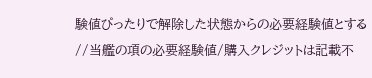験値ぴったりで解除した状態からの必要経験値とする
//当艦の項の必要経験値/購入クレジットは記載不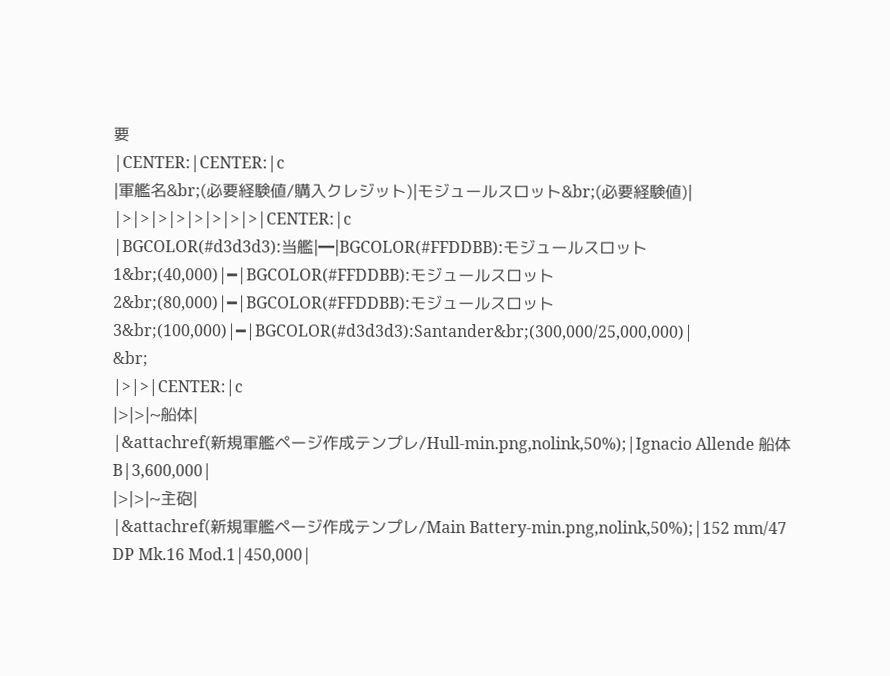要
|CENTER:|CENTER:|c
|軍艦名&br;(必要経験値/購入クレジット)|モジュールスロット&br;(必要経験値)|
|>|>|>|>|>|>|>|>|CENTER:|c
|BGCOLOR(#d3d3d3):当艦|━|BGCOLOR(#FFDDBB):モジュールスロット1&br;(40,000)|━|BGCOLOR(#FFDDBB):モジュールスロット2&br;(80,000)|━|BGCOLOR(#FFDDBB):モジュールスロット3&br;(100,000)|━|BGCOLOR(#d3d3d3):Santander&br;(300,000/25,000,000)|
&br;
|>|>|CENTER:|c
|>|>|~船体|
|&attachref(新規軍艦ページ作成テンプレ/Hull-min.png,nolink,50%);|Ignacio Allende 船体 B|3,600,000|
|>|>|~主砲|
|&attachref(新規軍艦ページ作成テンプレ/Main Battery-min.png,nolink,50%);|152 mm/47 DP Mk.16 Mod.1|450,000|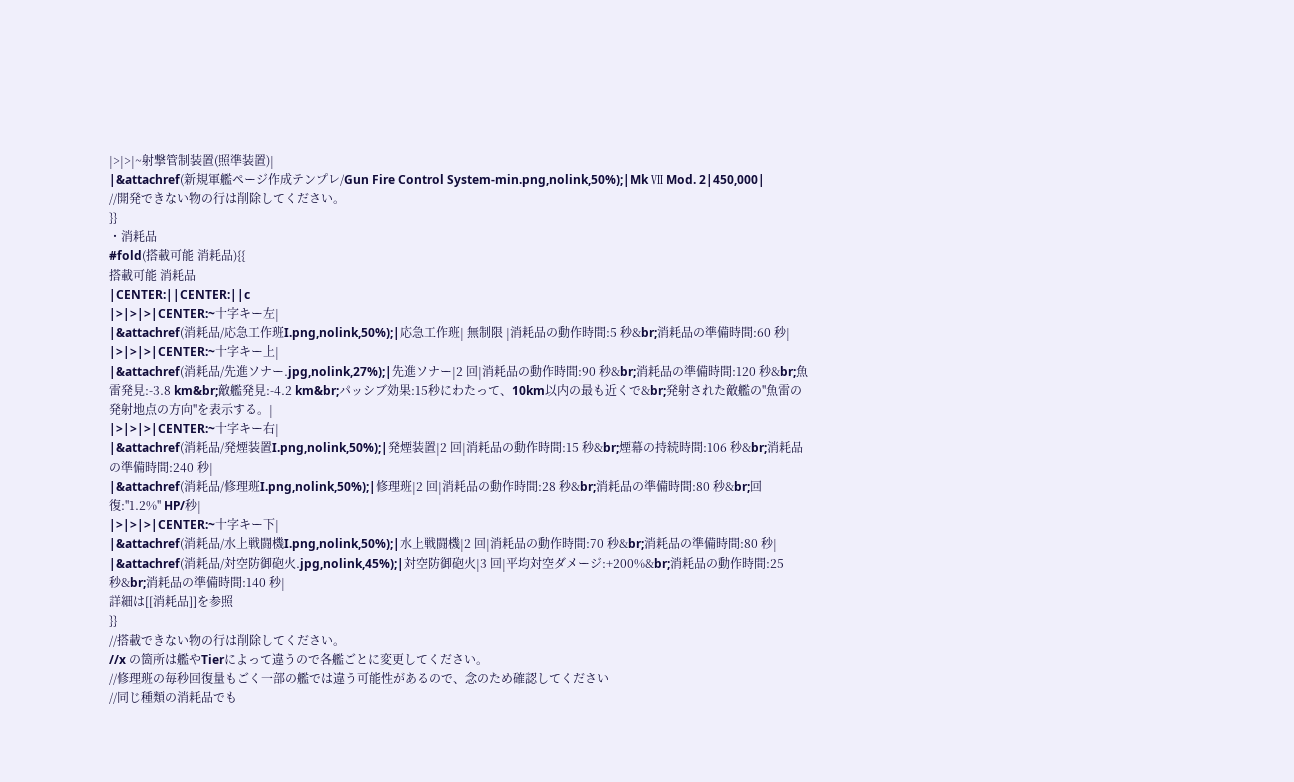|>|>|~射撃管制装置(照準装置)|
|&attachref(新規軍艦ページ作成テンプレ/Gun Fire Control System-min.png,nolink,50%);|Mk Ⅶ Mod. 2|450,000|
//開発できない物の行は削除してください。
}}
・消耗品
#fold(搭載可能 消耗品){{
搭載可能 消耗品
|CENTER:||CENTER:||c
|>|>|>|CENTER:~十字キー左|
|&attachref(消耗品/応急工作班I.png,nolink,50%);|応急工作班| 無制限 |消耗品の動作時間:5 秒&br;消耗品の準備時間:60 秒|
|>|>|>|CENTER:~十字キー上|
|&attachref(消耗品/先進ソナー.jpg,nolink,27%);|先進ソナー|2 回|消耗品の動作時間:90 秒&br;消耗品の準備時間:120 秒&br;魚雷発見:-3.8 km&br;敵艦発見:-4.2 km&br;パッシブ効果:15秒にわたって、10km以内の最も近くで&br;発射された敵艦の''魚雷の発射地点の方向''を表示する。|
|>|>|>|CENTER:~十字キー右|
|&attachref(消耗品/発煙装置I.png,nolink,50%);|発煙装置|2 回|消耗品の動作時間:15 秒&br;煙幕の持続時間:106 秒&br;消耗品の準備時間:240 秒|
|&attachref(消耗品/修理班I.png,nolink,50%);|修理班|2 回|消耗品の動作時間:28 秒&br;消耗品の準備時間:80 秒&br;回復:''1.2%'' HP/秒|
|>|>|>|CENTER:~十字キー下|
|&attachref(消耗品/水上戦闘機I.png,nolink,50%);|水上戦闘機|2 回|消耗品の動作時間:70 秒&br;消耗品の準備時間:80 秒|
|&attachref(消耗品/対空防御砲火.jpg,nolink,45%);|対空防御砲火|3 回|平均対空ダメージ:+200%&br;消耗品の動作時間:25 秒&br;消耗品の準備時間:140 秒|
詳細は[[消耗品]]を参照
}}
//搭載できない物の行は削除してください。
//x の箇所は艦やTierによって違うので各艦ごとに変更してください。
//修理班の毎秒回復量もごく一部の艦では違う可能性があるので、念のため確認してください
//同じ種類の消耗品でも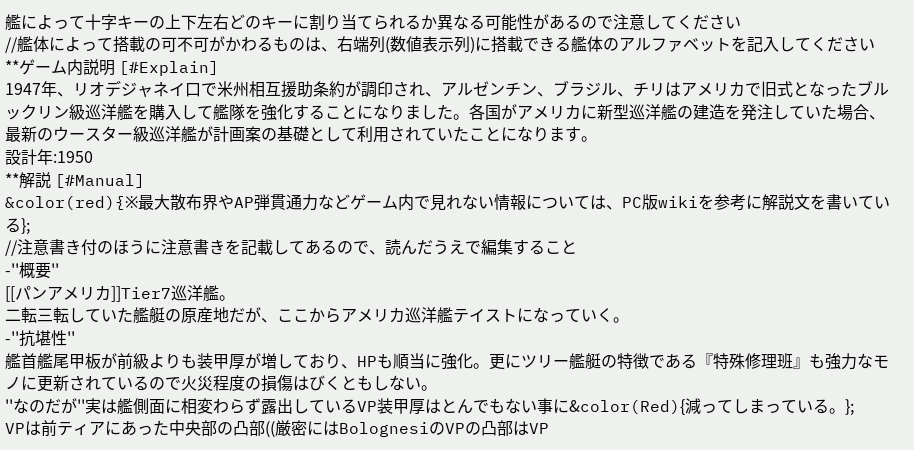艦によって十字キーの上下左右どのキーに割り当てられるか異なる可能性があるので注意してください
//艦体によって搭載の可不可がかわるものは、右端列(数値表示列)に搭載できる艦体のアルファベットを記入してください
**ゲーム内説明 [#Explain]
1947年、リオデジャネイ口で米州相互援助条約が調印され、アルゼンチン、ブラジル、チリはアメリカで旧式となったブルックリン級巡洋艦を購入して艦隊を強化することになりました。各国がアメリカに新型巡洋艦の建造を発注していた場合、最新のウースター級巡洋艦が計画案の基礎として利用されていたことになります。
設計年:1950
**解説 [#Manual]
&color(red){※最大散布界やAP弾貫通力などゲーム内で見れない情報については、PC版wikiを参考に解説文を書いている};
//注意書き付のほうに注意書きを記載してあるので、読んだうえで編集すること
-''概要''
[[パンアメリカ]]Tier7巡洋艦。
二転三転していた艦艇の原産地だが、ここからアメリカ巡洋艦テイストになっていく。
-''抗堪性''
艦首艦尾甲板が前級よりも装甲厚が増しており、HPも順当に強化。更にツリー艦艇の特徴である『特殊修理班』も強力なモノに更新されているので火災程度の損傷はびくともしない。
''なのだが''実は艦側面に相変わらず露出しているVP装甲厚はとんでもない事に&color(Red){減ってしまっている。};
VPは前ティアにあった中央部の凸部((厳密にはBolognesiのVPの凸部はVP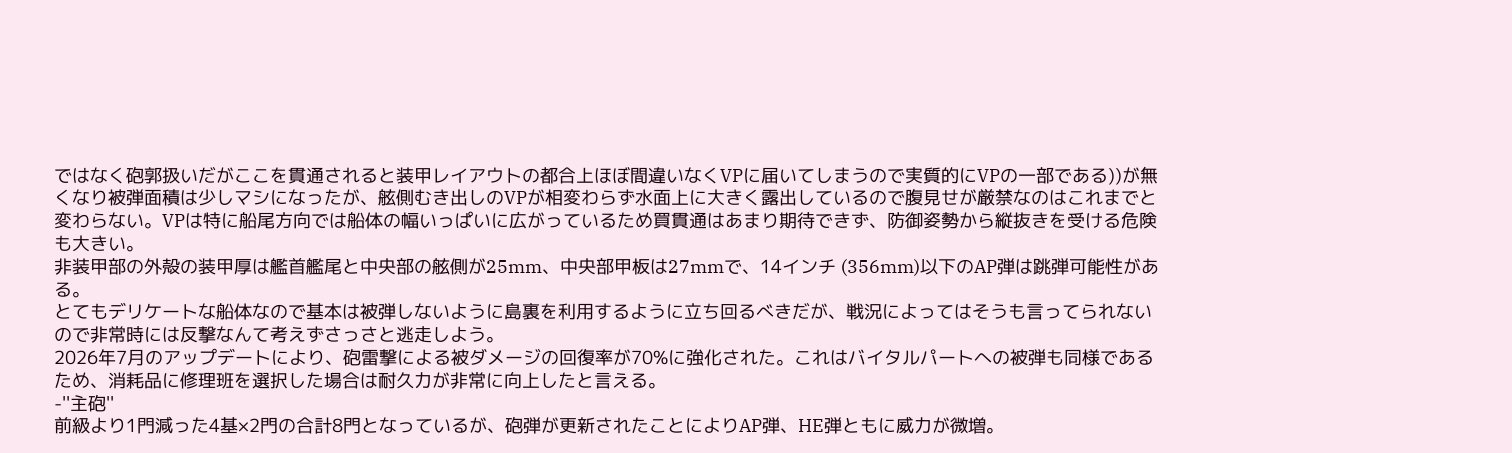ではなく砲郭扱いだがここを貫通されると装甲レイアウトの都合上ほぼ間違いなくVPに届いてしまうので実質的にVPの一部である))が無くなり被弾面積は少しマシになったが、舷側むき出しのVPが相変わらず水面上に大きく露出しているので腹見せが厳禁なのはこれまでと変わらない。VPは特に船尾方向では船体の幅いっぱいに広がっているため買貫通はあまり期待できず、防御姿勢から縦抜きを受ける危険も大きい。
非装甲部の外殻の装甲厚は艦首艦尾と中央部の舷側が25mm、中央部甲板は27mmで、14インチ (356mm)以下のAP弾は跳弾可能性がある。
とてもデリケートな船体なので基本は被弾しないように島裏を利用するように立ち回るべきだが、戦況によってはそうも言ってられないので非常時には反撃なんて考えずさっさと逃走しよう。
2026年7月のアップデートにより、砲雷撃による被ダメージの回復率が70%に強化された。これはバイタルパートへの被弾も同様であるため、消耗品に修理班を選択した場合は耐久力が非常に向上したと言える。
-''主砲''
前級より1門減った4基×2門の合計8門となっているが、砲弾が更新されたことによりAP弾、HE弾ともに威力が微増。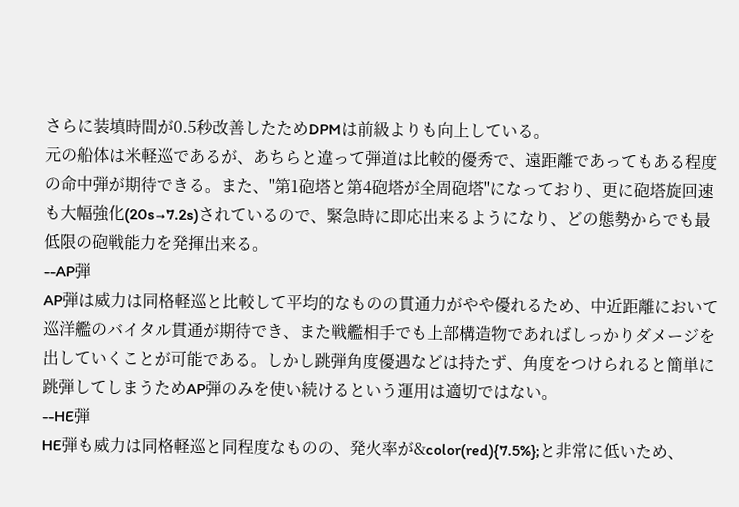さらに装填時間が0.5秒改善したためDPMは前級よりも向上している。
元の船体は米軽巡であるが、あちらと違って弾道は比較的優秀で、遠距離であってもある程度の命中弾が期待できる。また、''第1砲塔と第4砲塔が全周砲塔''になっており、更に砲塔旋回速も大幅強化(20s→7.2s)されているので、緊急時に即応出来るようになり、どの態勢からでも最低限の砲戦能力を発揮出来る。
--AP弾
AP弾は威力は同格軽巡と比較して平均的なものの貫通力がやや優れるため、中近距離において巡洋艦のバイタル貫通が期待でき、また戦艦相手でも上部構造物であればしっかりダメージを出していくことが可能である。しかし跳弾角度優遇などは持たず、角度をつけられると簡単に跳弾してしまうためAP弾のみを使い続けるという運用は適切ではない。
--HE弾
HE弾も威力は同格軽巡と同程度なものの、発火率が&color(red){7.5%};と非常に低いため、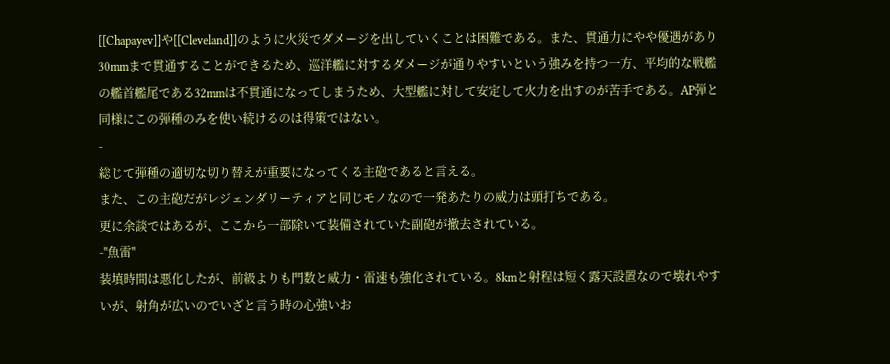[[Chapayev]]や[[Cleveland]]のように火災でダメージを出していくことは困難である。また、貫通力にやや優遇があり30mmまで貫通することができるため、巡洋艦に対するダメージが通りやすいという強みを持つ一方、平均的な戦艦の艦首艦尾である32mmは不貫通になってしまうため、大型艦に対して安定して火力を出すのが苦手である。AP弾と同様にこの弾種のみを使い続けるのは得策ではない。
-
総じて弾種の適切な切り替えが重要になってくる主砲であると言える。
また、この主砲だがレジェンダリーティアと同じモノなので一発あたりの威力は頭打ちである。
更に余談ではあるが、ここから一部除いて装備されていた副砲が撤去されている。
-''魚雷''
装填時間は悪化したが、前級よりも門数と威力・雷速も強化されている。8kmと射程は短く露天設置なので壊れやすいが、射角が広いのでいざと言う時の心強いお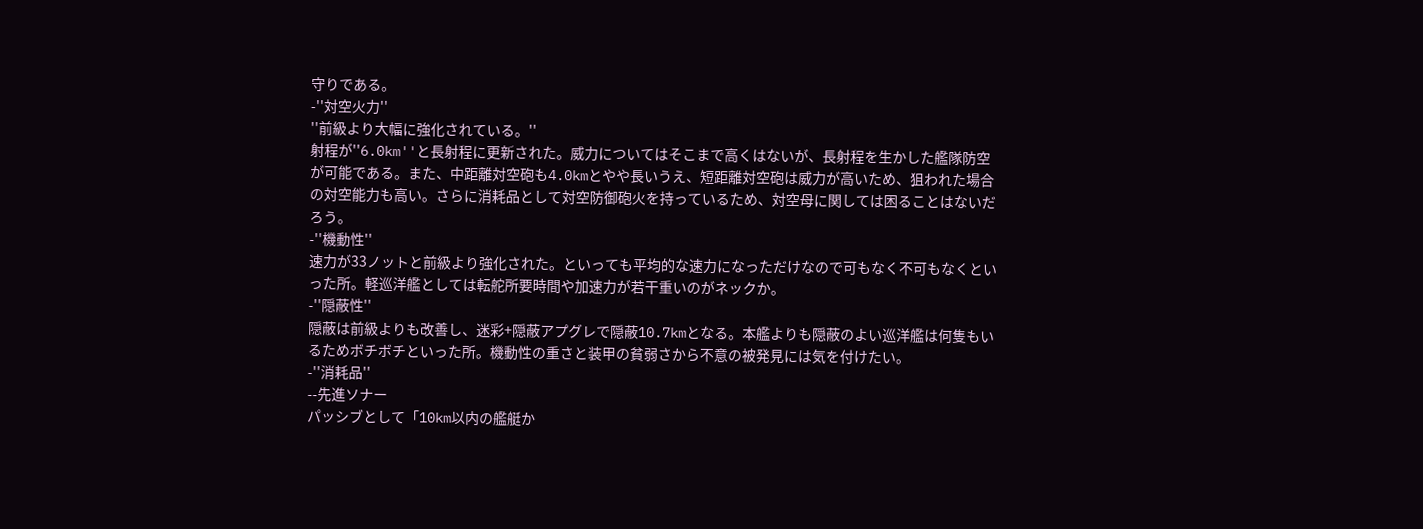守りである。
-''対空火力''
''前級より大幅に強化されている。''
射程が''6.0km''と長射程に更新された。威力についてはそこまで高くはないが、長射程を生かした艦隊防空が可能である。また、中距離対空砲も4.0kmとやや長いうえ、短距離対空砲は威力が高いため、狙われた場合の対空能力も高い。さらに消耗品として対空防御砲火を持っているため、対空母に関しては困ることはないだろう。
-''機動性''
速力が33ノットと前級より強化された。といっても平均的な速力になっただけなので可もなく不可もなくといった所。軽巡洋艦としては転舵所要時間や加速力が若干重いのがネックか。
-''隠蔽性''
隠蔽は前級よりも改善し、迷彩+隠蔽アプグレで隠蔽10.7kmとなる。本艦よりも隠蔽のよい巡洋艦は何隻もいるためボチボチといった所。機動性の重さと装甲の貧弱さから不意の被発見には気を付けたい。
-''消耗品''
--先進ソナー
パッシブとして「10km以内の艦艇か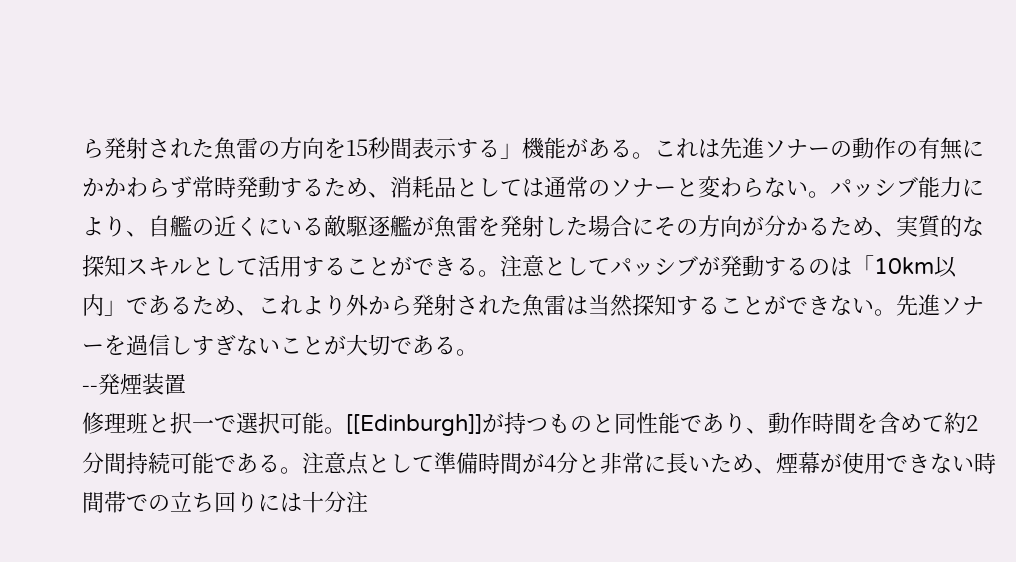ら発射された魚雷の方向を15秒間表示する」機能がある。これは先進ソナーの動作の有無にかかわらず常時発動するため、消耗品としては通常のソナーと変わらない。パッシブ能力により、自艦の近くにいる敵駆逐艦が魚雷を発射した場合にその方向が分かるため、実質的な探知スキルとして活用することができる。注意としてパッシブが発動するのは「10km以内」であるため、これより外から発射された魚雷は当然探知することができない。先進ソナーを過信しすぎないことが大切である。
--発煙装置
修理班と択一で選択可能。[[Edinburgh]]が持つものと同性能であり、動作時間を含めて約2分間持続可能である。注意点として準備時間が4分と非常に長いため、煙幕が使用できない時間帯での立ち回りには十分注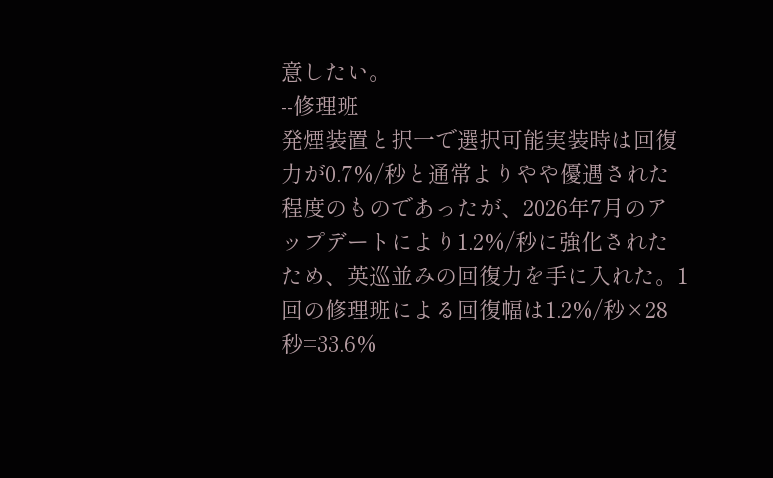意したい。
--修理班
発煙装置と択一で選択可能実装時は回復力が0.7%/秒と通常よりやや優遇された程度のものであったが、2026年7月のアップデートにより1.2%/秒に強化されたため、英巡並みの回復力を手に入れた。1回の修理班による回復幅は1.2%/秒×28秒=33.6%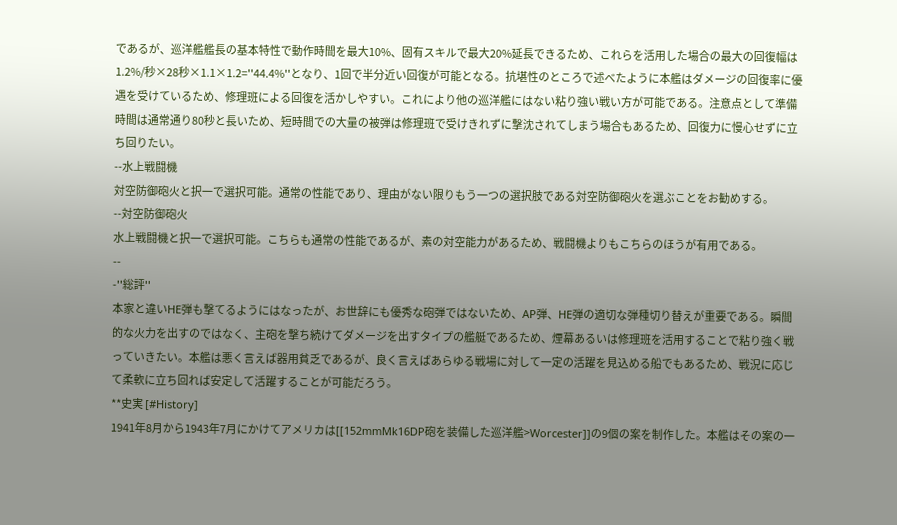であるが、巡洋艦艦長の基本特性で動作時間を最大10%、固有スキルで最大20%延長できるため、これらを活用した場合の最大の回復幅は1.2%/秒×28秒×1.1×1.2=''44.4%''となり、1回で半分近い回復が可能となる。抗堪性のところで述べたように本艦はダメージの回復率に優遇を受けているため、修理班による回復を活かしやすい。これにより他の巡洋艦にはない粘り強い戦い方が可能である。注意点として準備時間は通常通り80秒と長いため、短時間での大量の被弾は修理班で受けきれずに撃沈されてしまう場合もあるため、回復力に慢心せずに立ち回りたい。
--水上戦闘機
対空防御砲火と択一で選択可能。通常の性能であり、理由がない限りもう一つの選択肢である対空防御砲火を選ぶことをお勧めする。
--対空防御砲火
水上戦闘機と択一で選択可能。こちらも通常の性能であるが、素の対空能力があるため、戦闘機よりもこちらのほうが有用である。
--
-''総評''
本家と違いHE弾も撃てるようにはなったが、お世辞にも優秀な砲弾ではないため、AP弾、HE弾の適切な弾種切り替えが重要である。瞬間的な火力を出すのではなく、主砲を撃ち続けてダメージを出すタイプの艦艇であるため、煙幕あるいは修理班を活用することで粘り強く戦っていきたい。本艦は悪く言えば器用貧乏であるが、良く言えばあらゆる戦場に対して一定の活躍を見込める船でもあるため、戦況に応じて柔軟に立ち回れば安定して活躍することが可能だろう。
**史実 [#History]
1941年8月から1943年7月にかけてアメリカは[[152mmMk16DP砲を装備した巡洋艦>Worcester]]の9個の案を制作した。本艦はその案の一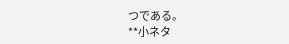つである。
**小ネタ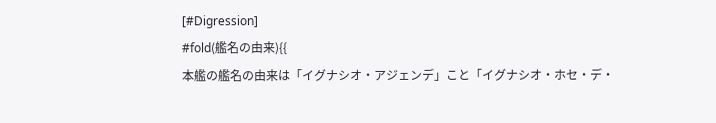[#Digression]
#fold(艦名の由来){{
本艦の艦名の由来は「イグナシオ・アジェンデ」こと「イグナシオ・ホセ・デ・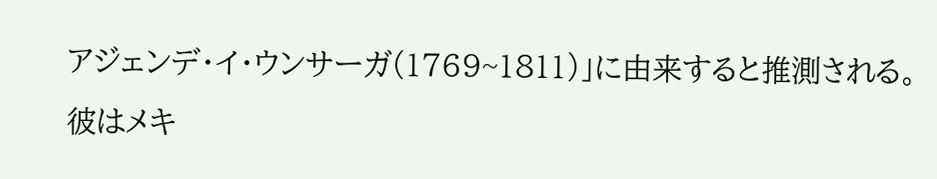アジェンデ・イ・ウンサーガ(1769~1811)」に由来すると推測される。
彼はメキ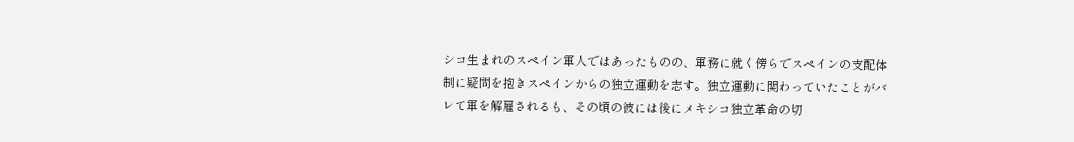シコ生まれのスペイン軍人ではあったものの、軍務に就く傍らでスペインの支配体制に疑問を抱きスペインからの独立運動を志す。独立運動に関わっていたことがバレて軍を解雇されるも、その頃の彼には後にメキシコ独立革命の切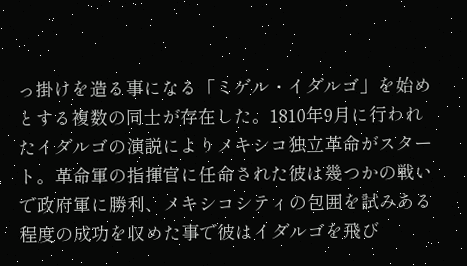っ掛けを造る事になる「ミゲル・イダルゴ」を始めとする複数の同士が存在した。1810年9月に行われたイダルゴの演説によりメキシコ独立革命がスタート。革命軍の指揮官に任命された彼は幾つかの戦いで政府軍に勝利、メキシコシティの包囲を試みある程度の成功を収めた事で彼はイダルゴを飛び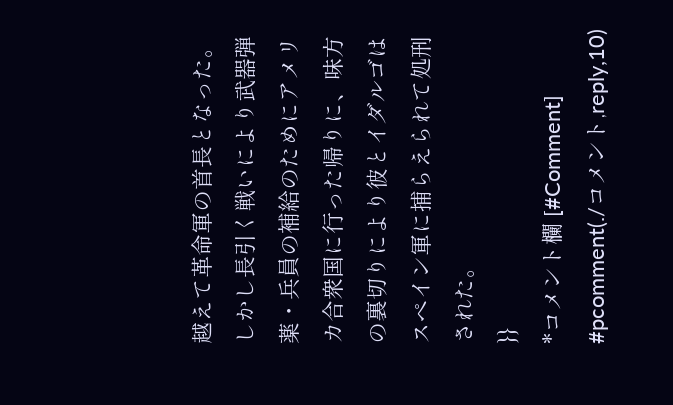越えて革命軍の首長となった。
しかし長引く戦いにより武器弾薬・兵員の補給のためにアメリカ合衆国に行った帰りに、味方の裏切りにより彼とイダルゴはスペイン軍に捕らえられて処刑された。
}}
*コメント欄 [#Comment]
#pcomment(./コメント,reply,10)